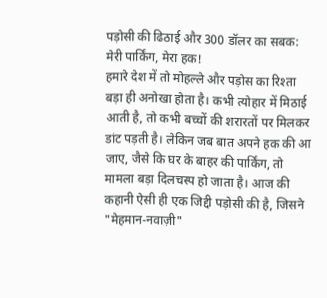पड़ोसी की ढिठाई और 300 डॉलर का सबक: मेरी पार्किंग, मेरा हक!
हमारे देश में तो मोहल्ले और पड़ोस का रिश्ता बड़ा ही अनोखा होता है। कभी त्योहार में मिठाई आती है, तो कभी बच्चों की शरारतों पर मिलकर डांट पड़ती है। लेकिन जब बात अपने हक की आ जाए, जैसे कि घर के बाहर की पार्किंग, तो मामला बड़ा दिलचस्प हो जाता है। आज की कहानी ऐसी ही एक जिद्दी पड़ोसी की है, जिसने "मेहमान-नवाज़ी"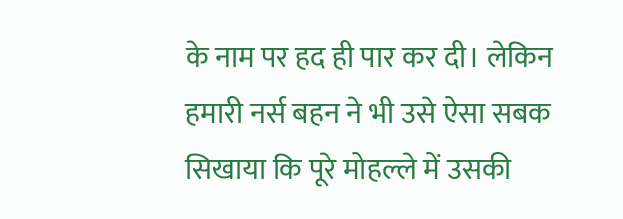के नाम पर हद ही पार कर दी। लेकिन हमारी नर्स बहन ने भी उसे ऐसा सबक सिखाया कि पूरे मोहल्ले में उसकी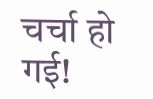चर्चा हो गई!